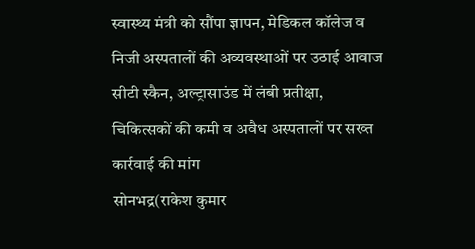स्वास्थ्य मंत्री को सौंपा ज्ञापन, मेडिकल कॉलेज व निजी अस्पतालों की अव्यवस्थाओं पर उठाई आवाज
सीटी स्कैन, अल्ट्रासाउंड में लंबी प्रतीक्षा, चिकित्सकों की कमी व अवैध अस्पतालों पर सख्त कार्रवाई की मांग
सोनभद्र(राकेश कुमार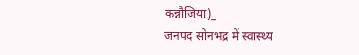कन्नौजिया)_
जनपद सोनभद्र में स्वास्थ्य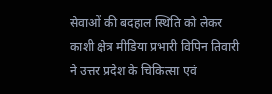सेवाओं की बदहाल स्थिति को लेकर काशी क्षेत्र मीडिया प्रभारी विपिन तिवारी ने उत्तर प्रदेश के चिकित्सा एवं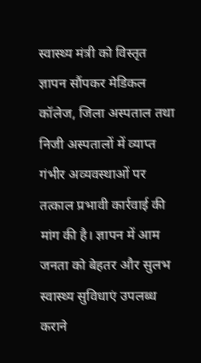स्वास्थ्य मंत्री को विस्तृत ज्ञापन सौंपकर मेडिकल कॉलेज, जिला अस्पताल तथा निजी अस्पतालों में व्याप्त गंभीर अव्यवस्थाओं पर तत्काल प्रभावी कार्रवाई की मांग की है। ज्ञापन में आम जनता को बेहतर और सुलभ स्वास्थ्य सुविधाएं उपलब्ध कराने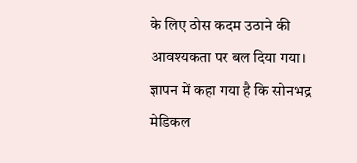के लिए ठोस कदम उठाने की आवश्यकता पर बल दिया गया।
ज्ञापन में कहा गया है कि सोनभद्र मेडिकल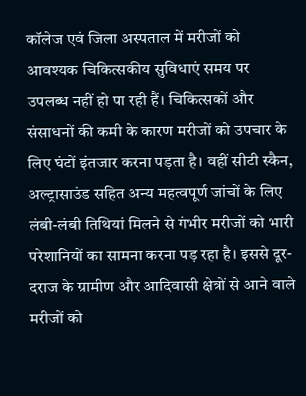कॉलेज एवं जिला अस्पताल में मरीजों को आवश्यक चिकित्सकीय सुविधाएं समय पर उपलब्ध नहीं हो पा रही हैं। चिकित्सकों और संसाधनों की कमी के कारण मरीजों को उपचार के लिए घंटों इंतजार करना पड़ता है। वहीं सीटी स्कैन, अल्ट्रासाउंड सहित अन्य महत्वपूर्ण जांचों के लिए लंबी-लंबी तिथियां मिलने से गंभीर मरीजों को भारी परेशानियों का सामना करना पड़ रहा है। इससे दूर-दराज के ग्रामीण और आदिवासी क्षेत्रों से आने वाले मरीजों को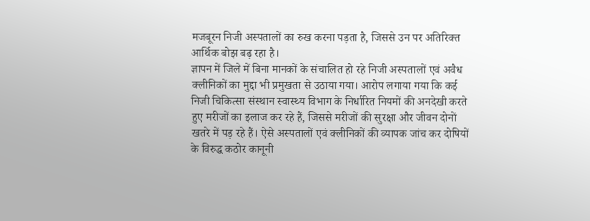मजबूरन निजी अस्पतालों का रुख करना पड़ता है, जिससे उन पर अतिरिक्त आर्थिक बोझ बढ़ रहा है।
ज्ञापन में जिले में बिना मानकों के संचालित हो रहे निजी अस्पतालों एवं अवैध क्लीनिकों का मुद्दा भी प्रमुखता से उठाया गया। आरोप लगाया गया कि कई निजी चिकित्सा संस्थान स्वास्थ्य विभाग के निर्धारित नियमों की अनदेखी करते हुए मरीजों का इलाज कर रहे हैं, जिससे मरीजों की सुरक्षा और जीवन दोनों खतरे में पड़ रहे हैं। ऐसे अस्पतालों एवं क्लीनिकों की व्यापक जांच कर दोषियों के विरुद्ध कठोर कानूनी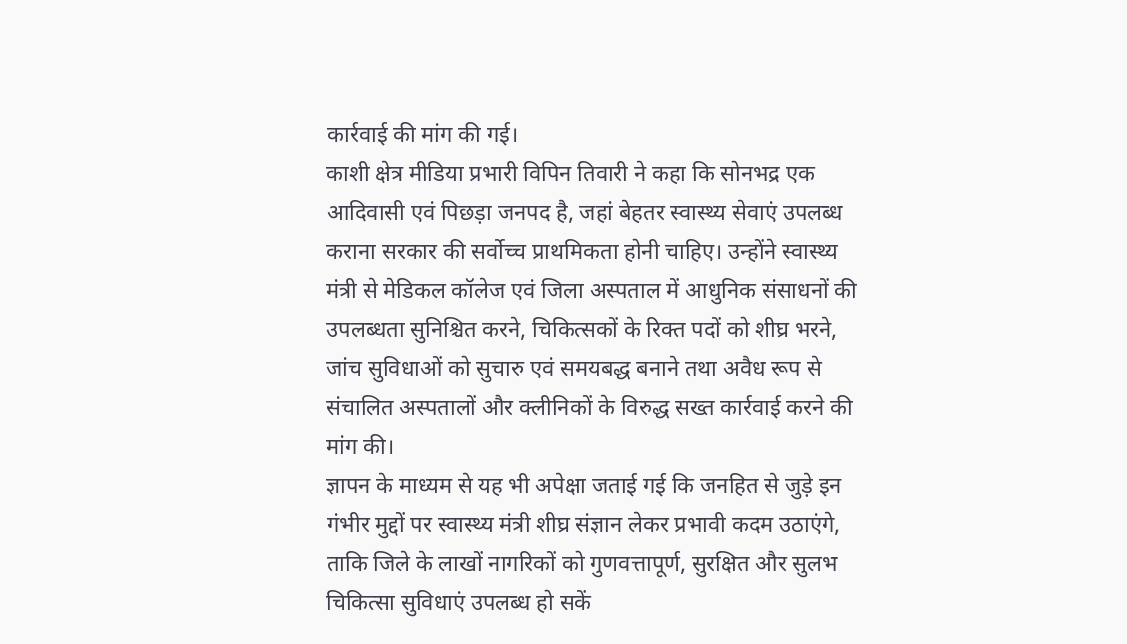कार्रवाई की मांग की गई।
काशी क्षेत्र मीडिया प्रभारी विपिन तिवारी ने कहा कि सोनभद्र एक आदिवासी एवं पिछड़ा जनपद है, जहां बेहतर स्वास्थ्य सेवाएं उपलब्ध कराना सरकार की सर्वोच्च प्राथमिकता होनी चाहिए। उन्होंने स्वास्थ्य मंत्री से मेडिकल कॉलेज एवं जिला अस्पताल में आधुनिक संसाधनों की उपलब्धता सुनिश्चित करने, चिकित्सकों के रिक्त पदों को शीघ्र भरने, जांच सुविधाओं को सुचारु एवं समयबद्ध बनाने तथा अवैध रूप से संचालित अस्पतालों और क्लीनिकों के विरुद्ध सख्त कार्रवाई करने की मांग की।
ज्ञापन के माध्यम से यह भी अपेक्षा जताई गई कि जनहित से जुड़े इन गंभीर मुद्दों पर स्वास्थ्य मंत्री शीघ्र संज्ञान लेकर प्रभावी कदम उठाएंगे, ताकि जिले के लाखों नागरिकों को गुणवत्तापूर्ण, सुरक्षित और सुलभ चिकित्सा सुविधाएं उपलब्ध हो सकें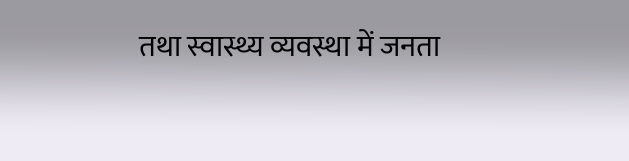तथा स्वास्थ्य व्यवस्था में जनता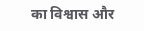का विश्वास और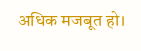अधिक मजबूत हो।